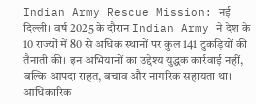Indian Army Rescue Mission: नई दिल्ली। वर्ष 2025 के दौरान Indian Army ने देश के 10 राज्यों में 80 से अधिक स्थानों पर कुल 141 टुकड़ियों की तैनाती की। इन अभियानों का उद्देश्य युद्धक कार्रवाई नहीं, बल्कि आपदा राहत, बचाव और नागरिक सहायता था। आधिकारिक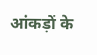आंकड़ों के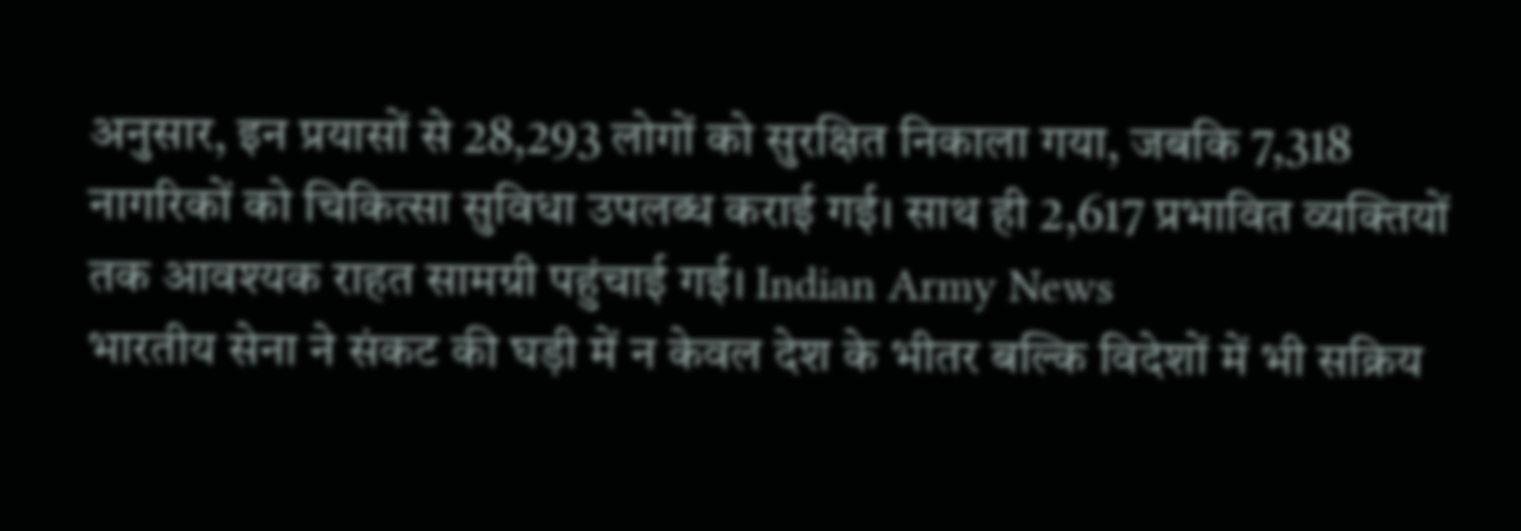अनुसार, इन प्रयासों से 28,293 लोगों को सुरक्षित निकाला गया, जबकि 7,318 नागरिकों को चिकित्सा सुविधा उपलब्ध कराई गई। साथ ही 2,617 प्रभावित व्यक्तियों तक आवश्यक राहत सामग्री पहुंचाई गई। Indian Army News
भारतीय सेना ने संकट की घड़ी में न केवल देश के भीतर बल्कि विदेशों में भी सक्रिय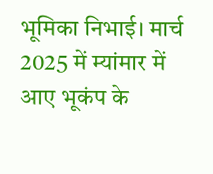भूमिका निभाई। मार्च 2025 में म्यांमार में आए भूकंप के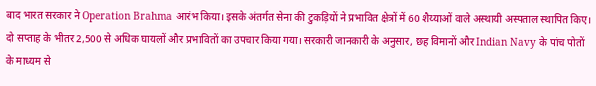बाद भारत सरकार ने Operation Brahma आरंभ किया। इसके अंतर्गत सेना की टुकड़ियों ने प्रभावित क्षेत्रों में 60 शैय्याओं वाले अस्थायी अस्पताल स्थापित किए। दो सप्ताह के भीतर 2,500 से अधिक घायलों और प्रभावितों का उपचार किया गया। सरकारी जानकारी के अनुसार, छह विमानों और Indian Navy के पांच पोतों के माध्यम से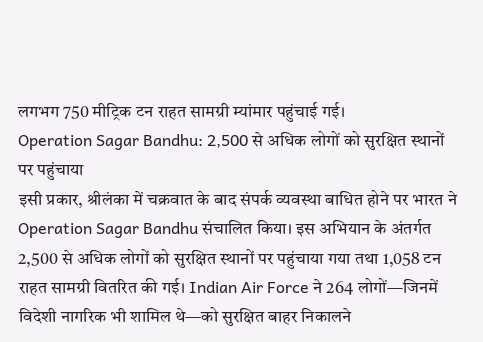लगभग 750 मीट्रिक टन राहत सामग्री म्यांमार पहुंचाई गई।
Operation Sagar Bandhu: 2,500 से अधिक लोगों को सुरक्षित स्थानों पर पहुंचाया
इसी प्रकार, श्रीलंका में चक्रवात के बाद संपर्क व्यवस्था बाधित होने पर भारत ने Operation Sagar Bandhu संचालित किया। इस अभियान के अंतर्गत 2,500 से अधिक लोगों को सुरक्षित स्थानों पर पहुंचाया गया तथा 1,058 टन राहत सामग्री वितरित की गई। Indian Air Force ने 264 लोगों—जिनमें विदेशी नागरिक भी शामिल थे—को सुरक्षित बाहर निकालने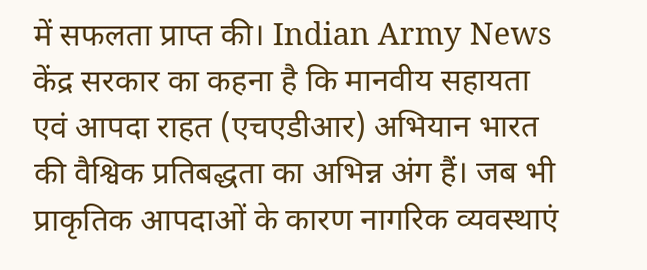में सफलता प्राप्त की। Indian Army News
केंद्र सरकार का कहना है कि मानवीय सहायता एवं आपदा राहत (एचएडीआर) अभियान भारत की वैश्विक प्रतिबद्धता का अभिन्न अंग हैं। जब भी प्राकृतिक आपदाओं के कारण नागरिक व्यवस्थाएं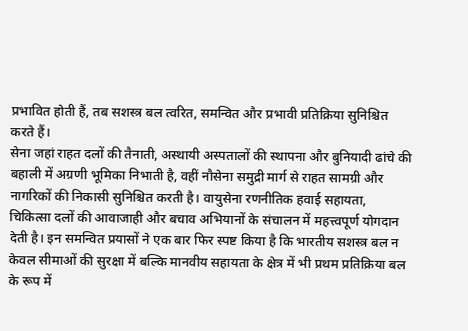प्रभावित होती हैं, तब सशस्त्र बल त्वरित, समन्वित और प्रभावी प्रतिक्रिया सुनिश्चित करते हैं।
सेना जहां राहत दलों की तैनाती, अस्थायी अस्पतालों की स्थापना और बुनियादी ढांचे की बहाली में अग्रणी भूमिका निभाती है, वहीं नौसेना समुद्री मार्ग से राहत सामग्री और नागरिकों की निकासी सुनिश्चित करती है। वायुसेना रणनीतिक हवाई सहायता, चिकित्सा दलों की आवाजाही और बचाव अभियानों के संचालन में महत्त्वपूर्ण योगदान देती है। इन समन्वित प्रयासों ने एक बार फिर स्पष्ट किया है कि भारतीय सशस्त्र बल न केवल सीमाओं की सुरक्षा में बल्कि मानवीय सहायता के क्षेत्र में भी प्रथम प्रतिक्रिया बल के रूप में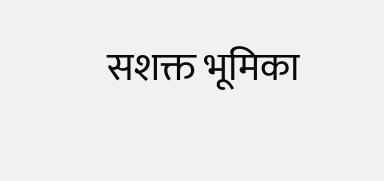सशक्त भूमिका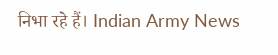निभा रहे हैं। Indian Army News